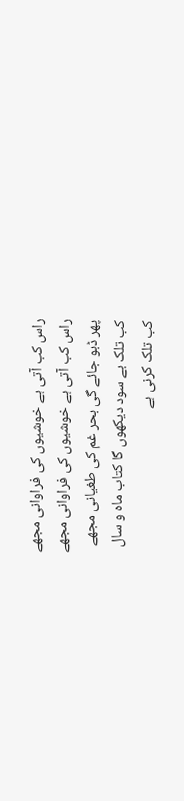راس کب آتی ہے خوشیوں کی فراوانی مجھے
راس کب آتی ہے خوشیوں کی فراوانی مجھے
پھر ڈبو جائے گی بحر غم کی طغیانی مجھے
کب تلک بے سود دیکھوں گا کتاب ماہ و سال
کب تلک کرنی ہے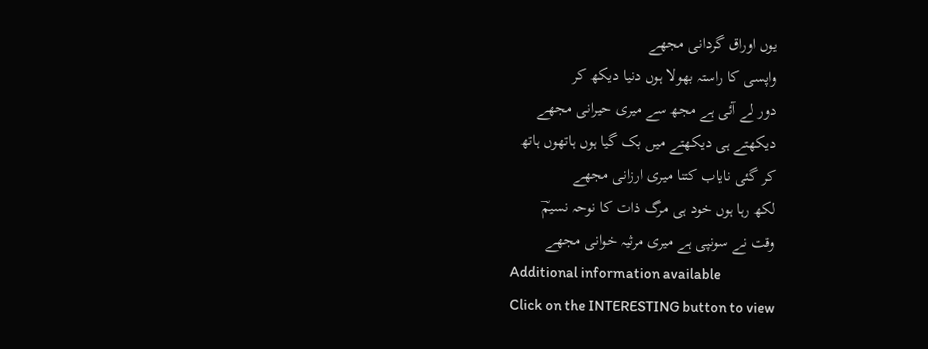یوں اوراق گردانی مجھے
واپسی کا راستہ بھولا ہوں دنیا دیکھ کر
دور لے آئی ہے مجھ سے میری حیرانی مجھے
دیکھتے ہی دیکھتے میں بک گیا ہوں ہاتھوں ہاتھ
کر گئی نایاب کتنا میری ارزانی مجھے
لکھ رہا ہوں خود ہی مرگ ذات کا نوحہ نسیمؔ
وقت نے سونپی ہے میری مرثیہ خوانی مجھے
Additional information available
Click on the INTERESTING button to view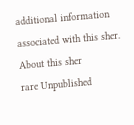additional information associated with this sher.
About this sher
rare Unpublished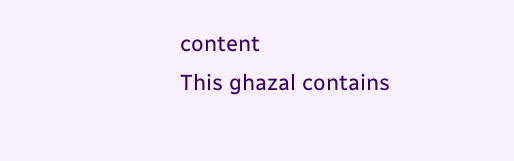content
This ghazal contains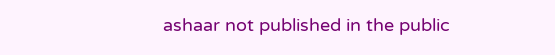ashaar not published in the public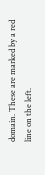domain. These are marked by a red line on the left.